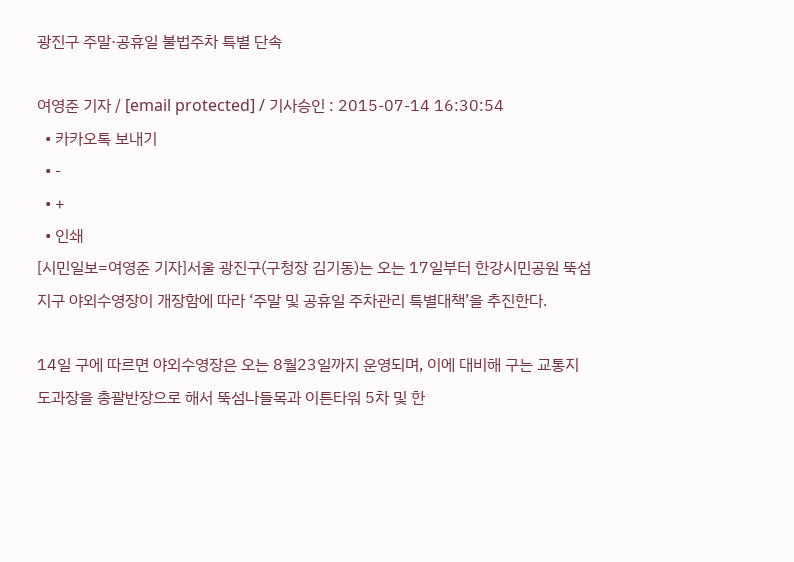광진구 주말·공휴일 불법주차 특별 단속

여영준 기자 / [email protected] / 기사승인 : 2015-07-14 16:30:54
  • 카카오톡 보내기
  • -
  • +
  • 인쇄
[시민일보=여영준 기자]서울 광진구(구청장 김기동)는 오는 17일부터 한강시민공원 뚝섬지구 야외수영장이 개장함에 따라 ‘주말 및 공휴일 주차관리 특별대책’을 추진한다.

14일 구에 따르면 야외수영장은 오는 8월23일까지 운영되며, 이에 대비해 구는 교통지도과장을 총괄반장으로 해서 뚝섬나들목과 이튼타워 5차 및 한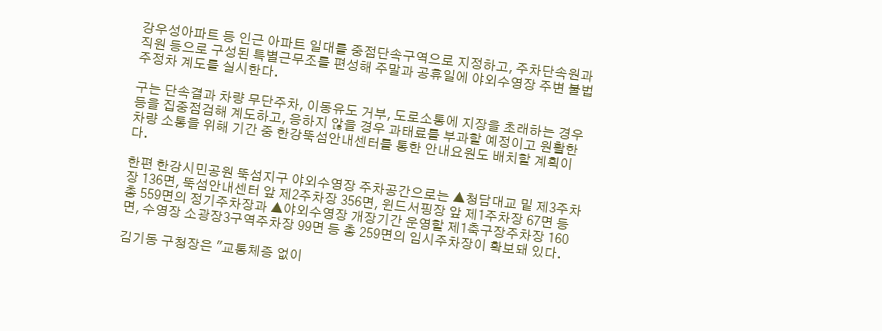강우성아파트 등 인근 아파트 일대를 중점단속구역으로 지정하고, 주차단속원과 직원 등으로 구성된 특별근무조를 편성해 주말과 공휴일에 야외수영장 주변 불법 주정차 계도를 실시한다.

구는 단속결과 차량 무단주차, 이동유도 거부, 도로소통에 지장을 초래하는 경우 등을 집중점검해 계도하고, 응하지 않을 경우 과태료를 부과할 예정이고 원활한 차량 소통을 위해 기간 중 한강뚝섬안내센터를 통한 안내요원도 배치할 계획이다.

한편 한강시민공원 뚝섬지구 야외수영장 주차공간으로는 ▲청담대교 밑 제3주차장 136면, 뚝섬안내센터 앞 제2주차장 356면, 윈드서핑장 앞 제1주차장 67면 등 총 559면의 정기주차장과 ▲야외수영장 개장기간 운영할 제1축구장주차장 160면, 수영장 소광장3구역주차장 99면 등 총 259면의 임시주차장이 확보돼 있다.

김기동 구청장은 "교통체증 없이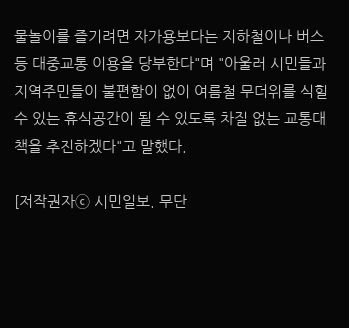물놀이를 즐기려면 자가용보다는 지하철이나 버스 등 대중교통 이용을 당부한다"며 "아울러 시민들과 지역주민들이 불편함이 없이 여름철 무더위를 식힐 수 있는 휴식공간이 될 수 있도록 차질 없는 교통대책을 추진하겠다"고 말했다.

[저작권자ⓒ 시민일보. 무단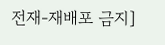전재-재배포 금지]